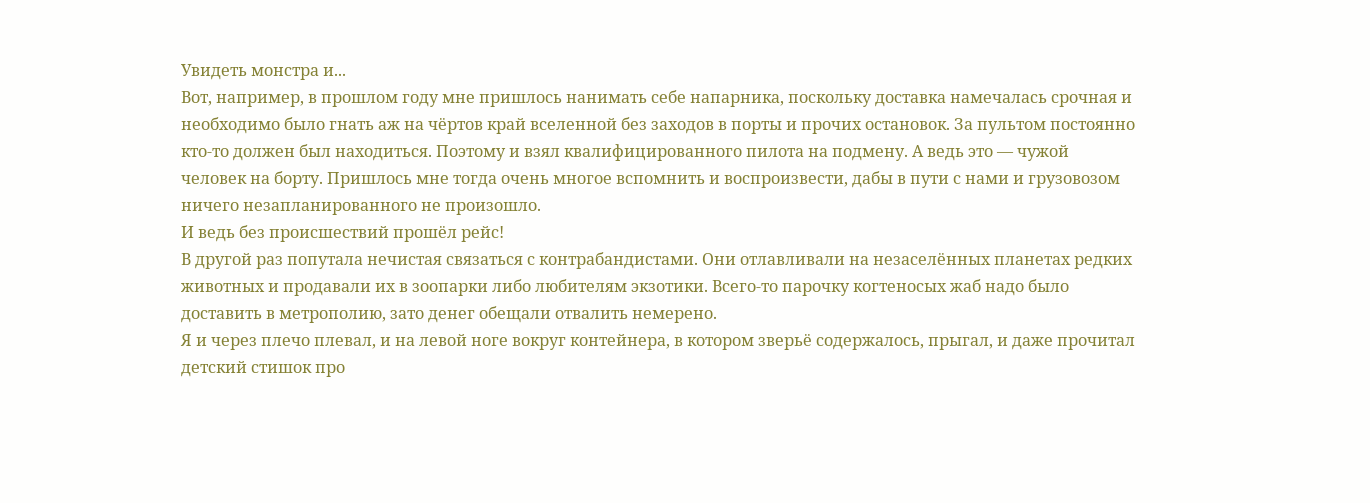Увидеть монстра и...
Вот, например, в прошлом году мне пришлось нанимать себе напарника, поскольку доставка намечалась срочная и необходимо было гнать аж на чёртов край вселенной без заходов в порты и прочих остановок. За пультом постоянно кто-то должен был находиться. Поэтому и взял квалифицированного пилота на подмену. А ведь это — чужой человек на борту. Пришлось мне тогда очень многое вспомнить и воспроизвести, дабы в пути с нами и грузовозом ничего незапланированного не произошло.
И ведь без происшествий прошёл рейс!
В другой раз попутала нечистая связаться с контрабандистами. Они отлавливали на незаселённых планетах редких животных и продавали их в зоопарки либо любителям экзотики. Всего-то парочку когтеносых жаб надо было доставить в метрополию, зато денег обещали отвалить немерено.
Я и через плечо плевал, и на левой ноге вокруг контейнера, в котором зверьё содержалось, прыгал, и даже прочитал детский стишок про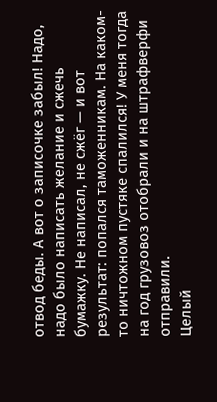отвод беды. А вот о записочке забыл! Надо, надо было написать желание и сжечь бумажку. Не написал, не сжёг — и вот результат: попался таможенникам. На каком-то ничтожном пустяке спалился! У меня тогда на год грузовоз отобрали и на штрафверфи отправили.
Целый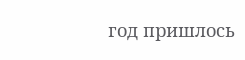год пришлось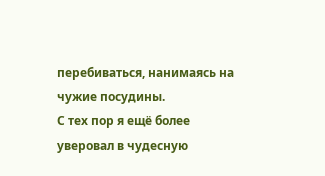перебиваться, нанимаясь на чужие посудины.
С тех пор я ещё более уверовал в чудесную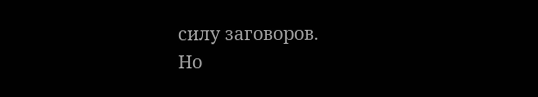силу заговоров.
Но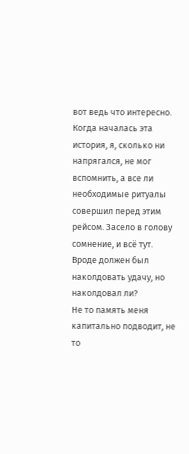вот ведь что интересно. Когда началась эта история, я, сколько ни напрягался, не мог вспомнить, а все ли необходимые ритуалы совершил перед этим рейсом. Засело в голову сомнение, и всё тут. Вроде должен был наколдовать удачу, но наколдовал ли?
Не то память меня капитально подводит, не то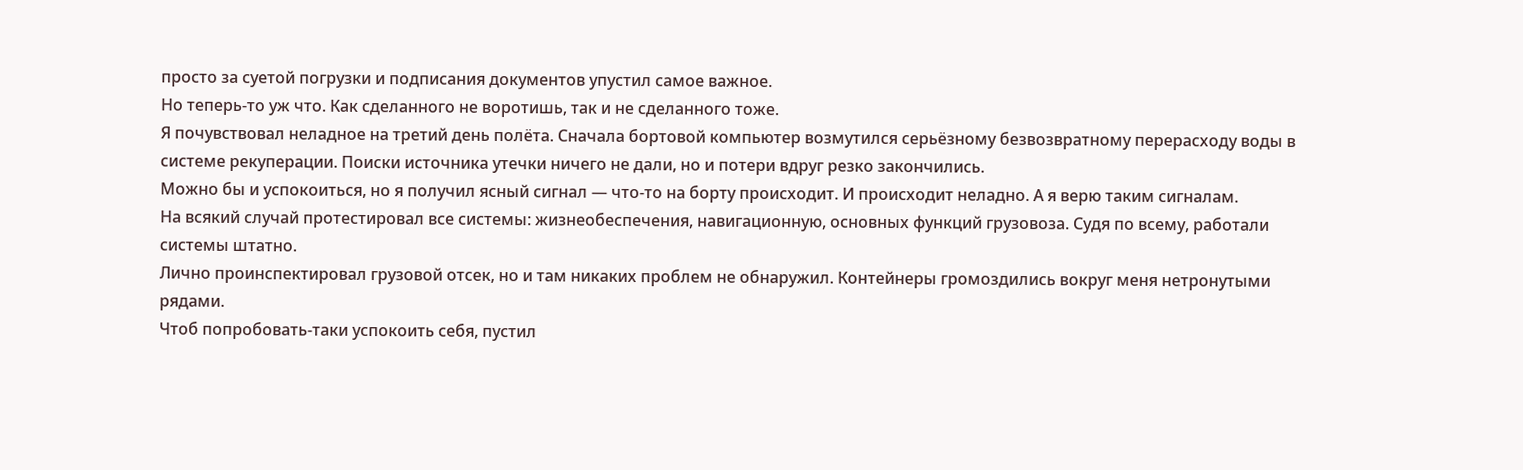просто за суетой погрузки и подписания документов упустил самое важное.
Но теперь-то уж что. Как сделанного не воротишь, так и не сделанного тоже.
Я почувствовал неладное на третий день полёта. Сначала бортовой компьютер возмутился серьёзному безвозвратному перерасходу воды в системе рекуперации. Поиски источника утечки ничего не дали, но и потери вдруг резко закончились.
Можно бы и успокоиться, но я получил ясный сигнал — что-то на борту происходит. И происходит неладно. А я верю таким сигналам.
На всякий случай протестировал все системы: жизнеобеспечения, навигационную, основных функций грузовоза. Судя по всему, работали системы штатно.
Лично проинспектировал грузовой отсек, но и там никаких проблем не обнаружил. Контейнеры громоздились вокруг меня нетронутыми рядами.
Чтоб попробовать-таки успокоить себя, пустил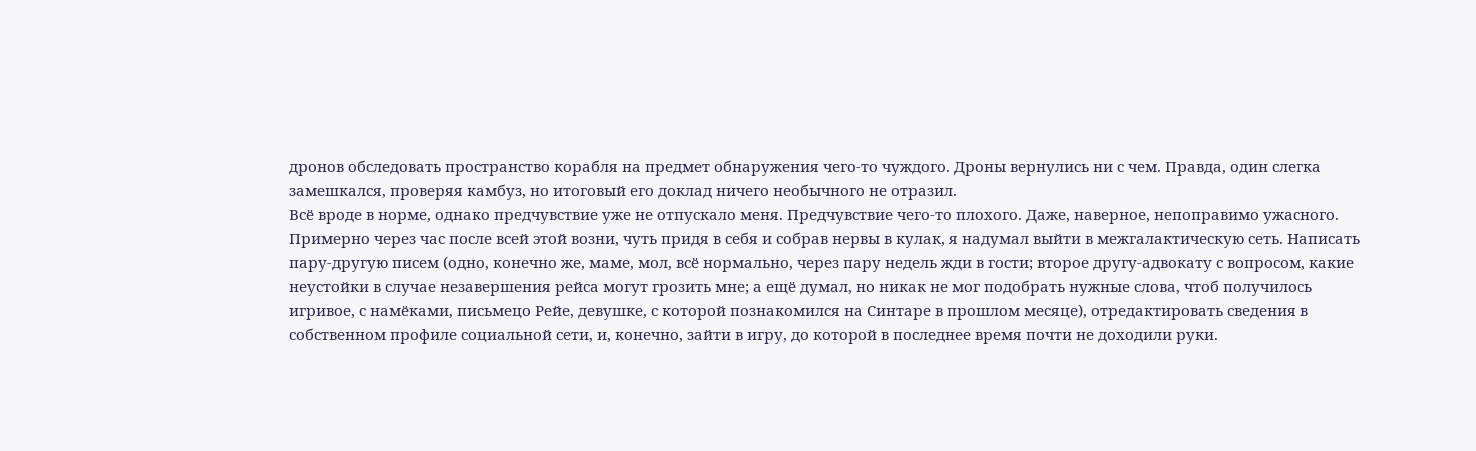дронов обследовать пространство корабля на предмет обнаружения чего-то чуждого. Дроны вернулись ни с чем. Правда, один слегка замешкался, проверяя камбуз, но итоговый его доклад ничего необычного не отразил.
Всё вроде в норме, однако предчувствие уже не отпускало меня. Предчувствие чего-то плохого. Даже, наверное, непоправимо ужасного.
Примерно через час после всей этой возни, чуть придя в себя и собрав нервы в кулак, я надумал выйти в межгалактическую сеть. Написать пару-другую писем (одно, конечно же, маме, мол, всё нормально, через пару недель жди в гости; второе другу-адвокату с вопросом, какие неустойки в случае незавершения рейса могут грозить мне; а ещё думал, но никак не мог подобрать нужные слова, чтоб получилось игривое, с намёками, письмецо Рейе, девушке, с которой познакомился на Синтаре в прошлом месяце), отредактировать сведения в собственном профиле социальной сети, и, конечно, зайти в игру, до которой в последнее время почти не доходили руки.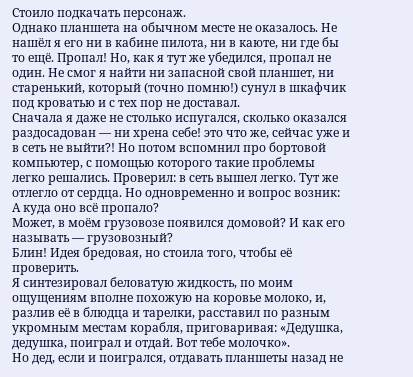Стоило подкачать персонаж.
Однако планшета на обычном месте не оказалось. Не нашёл я его ни в кабине пилота, ни в каюте, ни где бы то ещё. Пропал! Но, как я тут же убедился, пропал не один. Не смог я найти ни запасной свой планшет, ни старенький, который (точно помню!) сунул в шкафчик под кроватью и с тех пор не доставал.
Сначала я даже не столько испугался, сколько оказался раздосадован — ни хрена себе! это что же, сейчас уже и в сеть не выйти?! Но потом вспомнил про бортовой компьютер, с помощью которого такие проблемы легко решались. Проверил: в сеть вышел легко. Тут же отлегло от сердца. Но одновременно и вопрос возник: А куда оно всё пропало?
Может, в моём грузовозе появился домовой? И как его называть — грузовозный?
Блин! Идея бредовая, но стоила того, чтобы её проверить.
Я синтезировал беловатую жидкость, по моим ощущениям вполне похожую на коровье молоко, и, разлив её в блюдца и тарелки, расставил по разным укромным местам корабля, приговаривая: «Дедушка, дедушка, поиграл и отдай. Вот тебе молочко».
Но дед, если и поигрался, отдавать планшеты назад не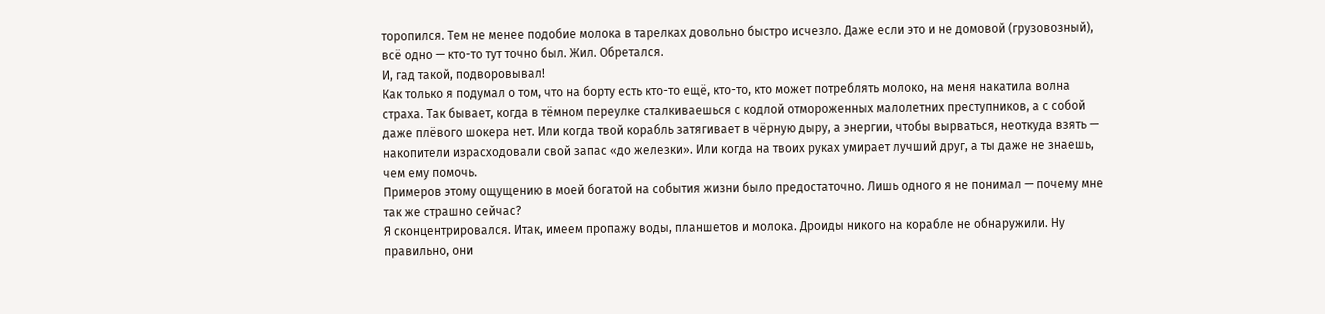торопился. Тем не менее подобие молока в тарелках довольно быстро исчезло. Даже если это и не домовой (грузовозный), всё одно — кто-то тут точно был. Жил. Обретался.
И, гад такой, подворовывал!
Как только я подумал о том, что на борту есть кто-то ещё, кто-то, кто может потреблять молоко, на меня накатила волна страха. Так бывает, когда в тёмном переулке сталкиваешься с кодлой отмороженных малолетних преступников, а с собой даже плёвого шокера нет. Или когда твой корабль затягивает в чёрную дыру, а энергии, чтобы вырваться, неоткуда взять — накопители израсходовали свой запас «до железки». Или когда на твоих руках умирает лучший друг, а ты даже не знаешь, чем ему помочь.
Примеров этому ощущению в моей богатой на события жизни было предостаточно. Лишь одного я не понимал — почему мне так же страшно сейчас?
Я сконцентрировался. Итак, имеем пропажу воды, планшетов и молока. Дроиды никого на корабле не обнаружили. Ну правильно, они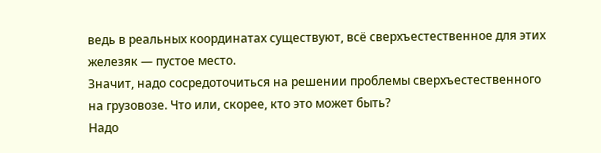ведь в реальных координатах существуют, всё сверхъестественное для этих железяк — пустое место.
Значит, надо сосредоточиться на решении проблемы сверхъестественного на грузовозе. Что или, скорее, кто это может быть?
Надо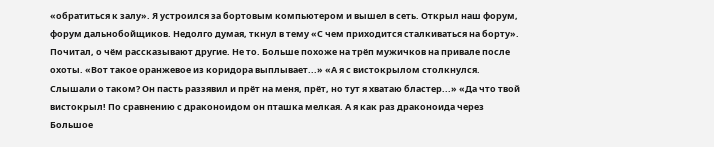«обратиться к залу». Я устроился за бортовым компьютером и вышел в сеть. Открыл наш форум, форум дальнобойщиков. Недолго думая, ткнул в тему «С чем приходится сталкиваться на борту». Почитал, о чём рассказывают другие. Не то. Больше похоже на трёп мужичков на привале после охоты. «Вот такое оранжевое из коридора выплывает...» «А я с вистокрылом столкнулся. Слышали о таком? Он пасть раззявил и прёт на меня, прёт, но тут я хватаю бластер...» «Да что твой вистокрыл! По сравнению с драконоидом он пташка мелкая. А я как раз драконоида через Большое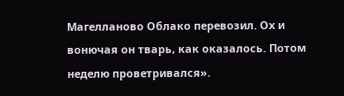Магелланово Облако перевозил. Ох и вонючая он тварь, как оказалось. Потом неделю проветривался».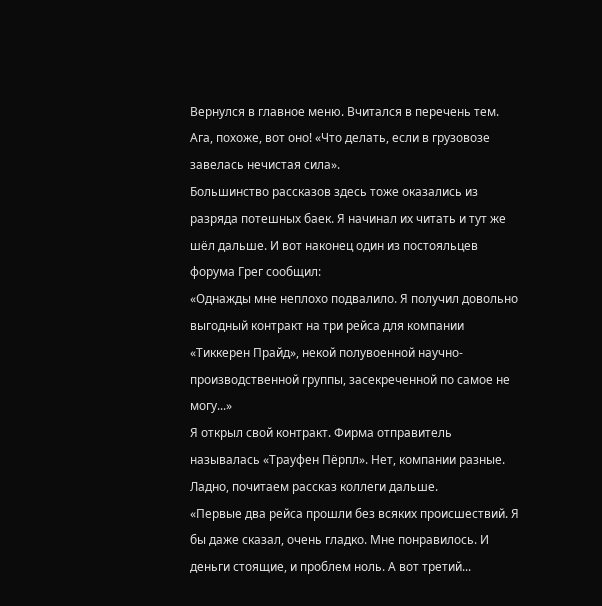Вернулся в главное меню. Вчитался в перечень тем. Ага, похоже, вот оно! «Что делать, если в грузовозе завелась нечистая сила».
Большинство рассказов здесь тоже оказались из разряда потешных баек. Я начинал их читать и тут же шёл дальше. И вот наконец один из постояльцев форума Грег сообщил:
«Однажды мне неплохо подвалило. Я получил довольно выгодный контракт на три рейса для компании «Тиккерен Прайд», некой полувоенной научно-производственной группы, засекреченной по самое не могу...»
Я открыл свой контракт. Фирма отправитель называлась «Трауфен Пёрпл». Нет, компании разные. Ладно, почитаем рассказ коллеги дальше.
«Первые два рейса прошли без всяких происшествий. Я бы даже сказал, очень гладко. Мне понравилось. И деньги стоящие, и проблем ноль. А вот третий...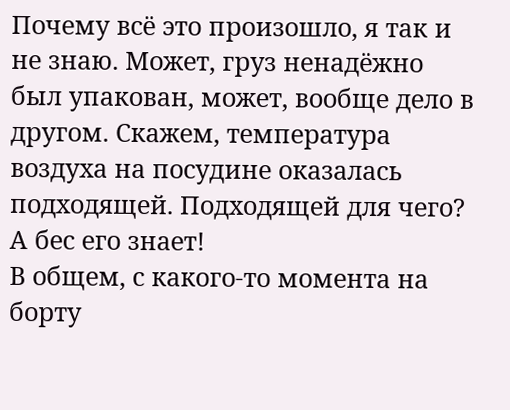Почему всё это произошло, я так и не знаю. Может, груз ненадёжно был упакован, может, вообще дело в другом. Скажем, температура воздуха на посудине оказалась подходящей. Подходящей для чего? А бес его знает!
В общем, с какого-то момента на борту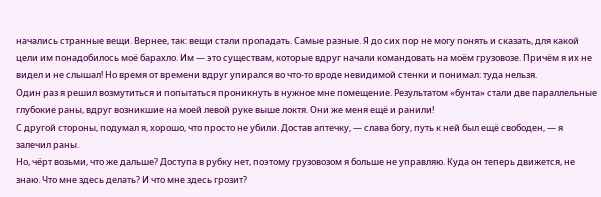начались странные вещи. Вернее, так: вещи стали пропадать. Самые разные. Я до сих пор не могу понять и сказать, для какой цели им понадобилось моё барахло. Им — это существам, которые вдруг начали командовать на моём грузовозе. Причём я их не видел и не слышал! Но время от времени вдруг упирался во что-то вроде невидимой стенки и понимал: туда нельзя.
Один раз я решил возмутиться и попытаться проникнуть в нужное мне помещение. Результатом «бунта» стали две параллельные глубокие раны, вдруг возникшие на моей левой руке выше локтя. Они же меня ещё и ранили!
С другой стороны, подумал я, хорошо, что просто не убили. Достав аптечку, — слава богу, путь к ней был ещё свободен, — я залечил раны.
Но, чёрт возьми, что же дальше? Доступа в рубку нет, поэтому грузовозом я больше не управляю. Куда он теперь движется, не знаю. Что мне здесь делать? И что мне здесь грозит?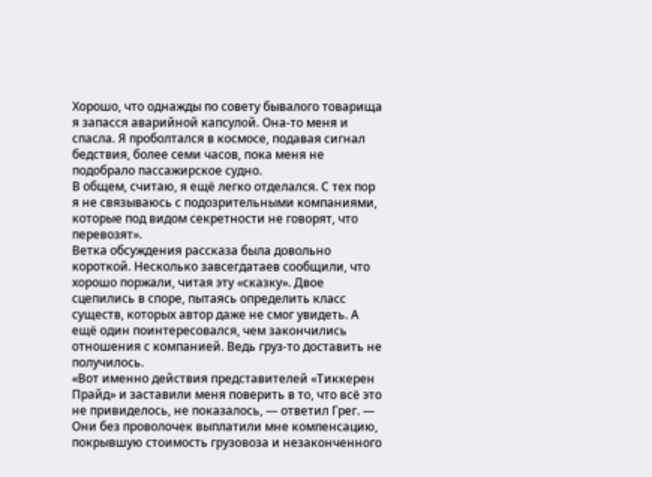Хорошо, что однажды по совету бывалого товарища я запасся аварийной капсулой. Она-то меня и спасла. Я проболтался в космосе, подавая сигнал бедствия, более семи часов, пока меня не подобрало пассажирское судно.
В общем, считаю, я ещё легко отделался. С тех пор я не связываюсь с подозрительными компаниями, которые под видом секретности не говорят, что перевозят».
Ветка обсуждения рассказа была довольно короткой. Несколько завсегдатаев сообщили, что хорошо поржали, читая эту «сказку». Двое сцепились в споре, пытаясь определить класс существ, которых автор даже не смог увидеть. А ещё один поинтересовался, чем закончились отношения с компанией. Ведь груз-то доставить не получилось.
«Вот именно действия представителей «Тиккерен Прайд» и заставили меня поверить в то, что всё это не привиделось, не показалось, — ответил Грег. — Они без проволочек выплатили мне компенсацию, покрывшую стоимость грузовоза и незаконченного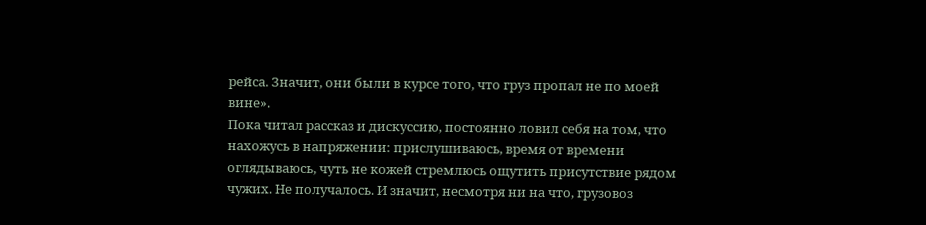рейса. Значит, они были в курсе того, что груз пропал не по моей вине».
Пока читал рассказ и дискуссию, постоянно ловил себя на том, что нахожусь в напряжении: прислушиваюсь, время от времени оглядываюсь, чуть не кожей стремлюсь ощутить присутствие рядом чужих. Не получалось. И значит, несмотря ни на что, грузовоз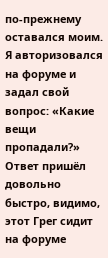по-прежнему оставался моим.
Я авторизовался на форуме и задал свой вопрос: «Какие вещи пропадали?»
Ответ пришёл довольно быстро, видимо, этот Грег сидит на форуме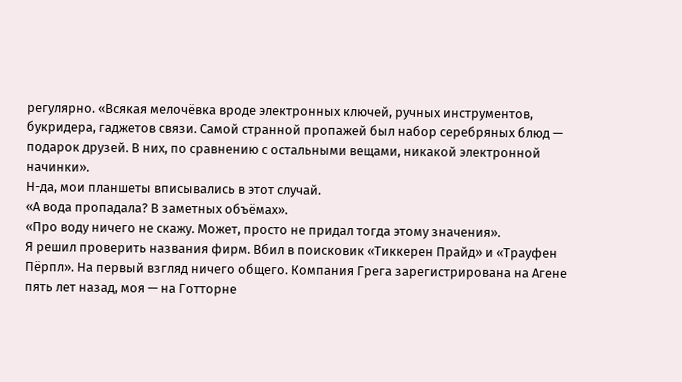регулярно. «Всякая мелочёвка вроде электронных ключей, ручных инструментов, букридера, гаджетов связи. Самой странной пропажей был набор серебряных блюд — подарок друзей. В них, по сравнению с остальными вещами, никакой электронной начинки».
Н-да, мои планшеты вписывались в этот случай.
«А вода пропадала? В заметных объёмах».
«Про воду ничего не скажу. Может, просто не придал тогда этому значения».
Я решил проверить названия фирм. Вбил в поисковик «Тиккерен Прайд» и «Трауфен Пёрпл». На первый взгляд ничего общего. Компания Грега зарегистрирована на Агене пять лет назад, моя — на Готторне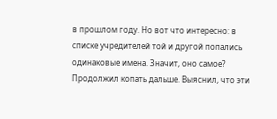в прошлом году. Но вот что интересно: в списке учредителей той и другой попались одинаковые имена. Значит, оно самое?
Продолжил копать дальше. Выяснил, что эти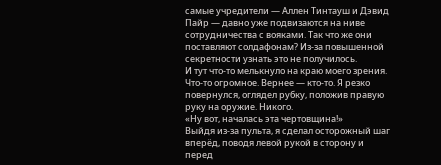самые учредители — Аллен Тинтауш и Дэвид Пайр — давно уже подвизаются на ниве сотрудничества с вояками. Так что же они поставляют солдафонам? Из-за повышенной секретности узнать это не получилось.
И тут что-то мелькнуло на краю моего зрения. Что-то огромное. Вернее — кто-то. Я резко повернулся, оглядел рубку, положив правую руку на оружие. Никого.
«Ну вот, началась эта чертовщина!»
Выйдя из-за пульта, я сделал осторожный шаг вперёд, поводя левой рукой в сторону и перед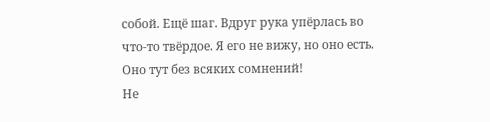собой. Ещё шаг. Вдруг рука упёрлась во что-то твёрдое. Я его не вижу, но оно есть. Оно тут без всяких сомнений!
Не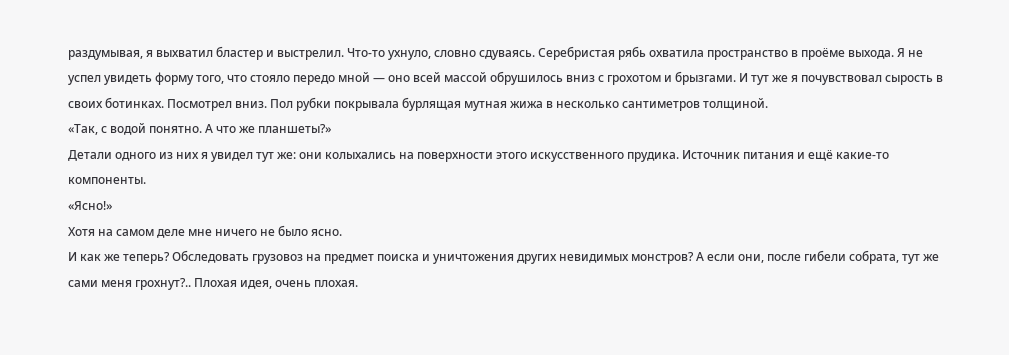раздумывая, я выхватил бластер и выстрелил. Что-то ухнуло, словно сдуваясь. Серебристая рябь охватила пространство в проёме выхода. Я не успел увидеть форму того, что стояло передо мной — оно всей массой обрушилось вниз с грохотом и брызгами. И тут же я почувствовал сырость в своих ботинках. Посмотрел вниз. Пол рубки покрывала бурлящая мутная жижа в несколько сантиметров толщиной.
«Так, с водой понятно. А что же планшеты?»
Детали одного из них я увидел тут же: они колыхались на поверхности этого искусственного прудика. Источник питания и ещё какие-то компоненты.
«Ясно!»
Хотя на самом деле мне ничего не было ясно.
И как же теперь? Обследовать грузовоз на предмет поиска и уничтожения других невидимых монстров? А если они, после гибели собрата, тут же сами меня грохнут?.. Плохая идея, очень плохая.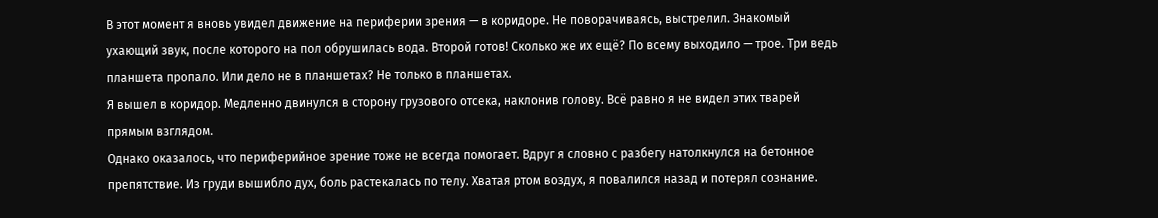В этот момент я вновь увидел движение на периферии зрения — в коридоре. Не поворачиваясь, выстрелил. Знакомый ухающий звук, после которого на пол обрушилась вода. Второй готов! Сколько же их ещё? По всему выходило — трое. Три ведь планшета пропало. Или дело не в планшетах? Не только в планшетах.
Я вышел в коридор. Медленно двинулся в сторону грузового отсека, наклонив голову. Всё равно я не видел этих тварей прямым взглядом.
Однако оказалось, что периферийное зрение тоже не всегда помогает. Вдруг я словно с разбегу натолкнулся на бетонное препятствие. Из груди вышибло дух, боль растекалась по телу. Хватая ртом воздух, я повалился назад и потерял сознание.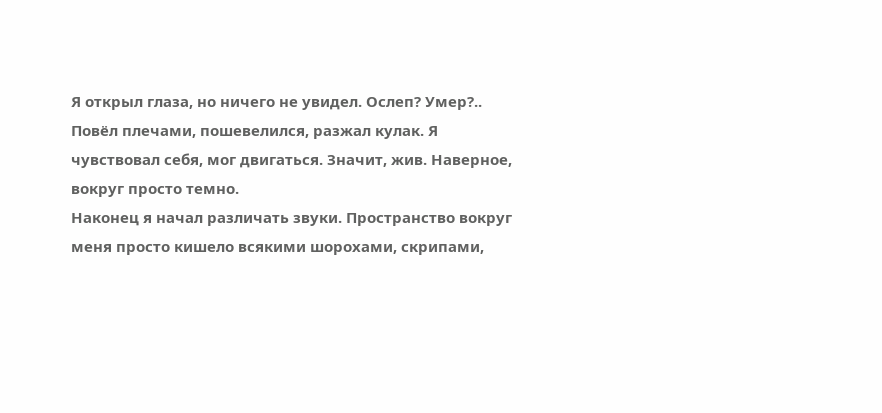Я открыл глаза, но ничего не увидел. Ослеп? Умер?..
Повёл плечами, пошевелился, разжал кулак. Я чувствовал себя, мог двигаться. Значит, жив. Наверное, вокруг просто темно.
Наконец я начал различать звуки. Пространство вокруг меня просто кишело всякими шорохами, скрипами,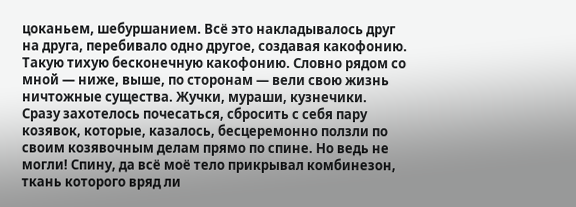цоканьем, шебуршанием. Всё это накладывалось друг на друга, перебивало одно другое, создавая какофонию. Такую тихую бесконечную какофонию. Словно рядом со мной — ниже, выше, по сторонам — вели свою жизнь ничтожные существа. Жучки, мураши, кузнечики.
Сразу захотелось почесаться, сбросить с себя пару козявок, которые, казалось, бесцеремонно ползли по своим козявочным делам прямо по спине. Но ведь не могли! Спину, да всё моё тело прикрывал комбинезон, ткань которого вряд ли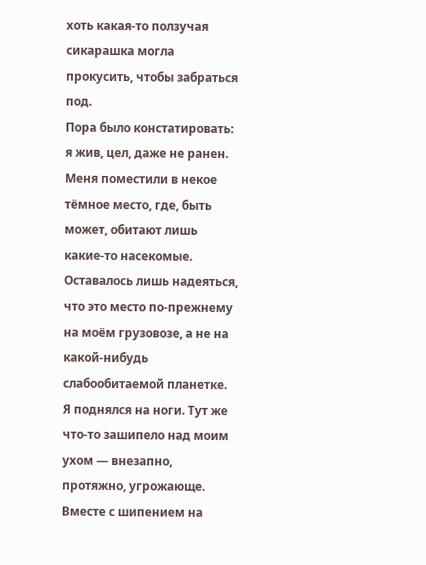хоть какая-то ползучая сикарашка могла прокусить, чтобы забраться под.
Пора было констатировать: я жив, цел, даже не ранен. Меня поместили в некое тёмное место, где, быть может, обитают лишь какие-то насекомые. Оставалось лишь надеяться, что это место по-прежнему на моём грузовозе, а не на какой-нибудь слабообитаемой планетке.
Я поднялся на ноги. Тут же что-то зашипело над моим ухом — внезапно, протяжно, угрожающе. Вместе с шипением на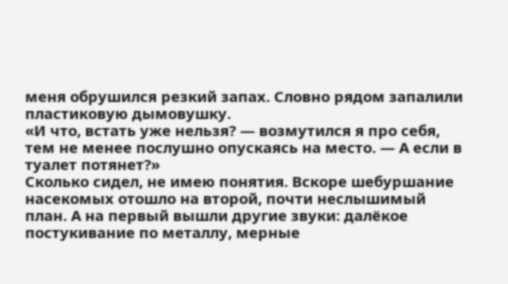меня обрушился резкий запах. Словно рядом запалили пластиковую дымовушку.
«И что, встать уже нельзя? — возмутился я про себя, тем не менее послушно опускаясь на место. — А если в туалет потянет?»
Сколько сидел, не имею понятия. Вскоре шебуршание насекомых отошло на второй, почти неслышимый план. А на первый вышли другие звуки: далёкое постукивание по металлу, мерные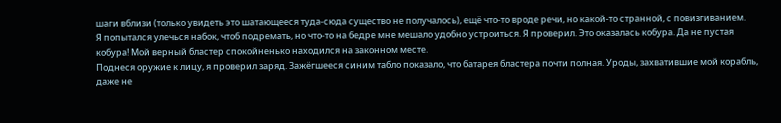шаги вблизи (только увидеть это шатающееся туда-сюда существо не получалось), ещё что-то вроде речи, но какой-то странной, с повизгиванием.
Я попытался улечься набок, чтоб подремать, но что-то на бедре мне мешало удобно устроиться. Я проверил. Это оказалась кобура. Да не пустая кобура! Мой верный бластер спокойненько находился на законном месте.
Поднеся оружие к лицу, я проверил заряд. Зажёгшееся синим табло показало, что батарея бластера почти полная. Уроды, захватившие мой корабль, даже не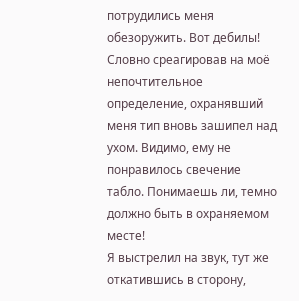потрудились меня обезоружить. Вот дебилы!
Словно среагировав на моё непочтительное определение, охранявший меня тип вновь зашипел над ухом. Видимо, ему не понравилось свечение табло. Понимаешь ли, темно должно быть в охраняемом месте!
Я выстрелил на звук, тут же откатившись в сторону,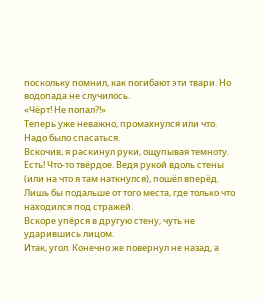поскольку помнил, как погибают эти твари. Но водопада не случилось.
«Чёрт! Не попал?!»
Теперь уже неважно, промахнулся или что. Надо было спасаться.
Вскочив, я раскинул руки, ощупывая темноту. Есть! Что-то твёрдое. Ведя рукой вдоль стены (или на что я там наткнулся), пошёл вперёд. Лишь бы подальше от того места, где только что находился под стражей.
Вскоре упёрся в другую стену, чуть не ударившись лицом.
Итак, угол. Конечно же повернул не назад, а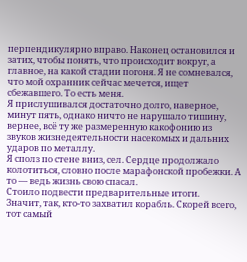перпендикулярно вправо. Наконец остановился и затих, чтобы понять, что происходит вокруг, а главное, на какой стадии погоня. Я не сомневался, что мой охранник сейчас мечется, ищет сбежавшего. То есть меня.
Я прислушивался достаточно долго, наверное, минут пять, однако ничто не нарушало тишину, вернее, всё ту же размеренную какофонию из звуков жизнедеятельности насекомых и дальних ударов по металлу.
Я сполз по стене вниз, сел. Сердце продолжало колотиться, словно после марафонской пробежки. А то — ведь жизнь свою спасал.
Стоило подвести предварительные итоги.
Значит, так, кто-то захватил корабль. Скорей всего, тот самый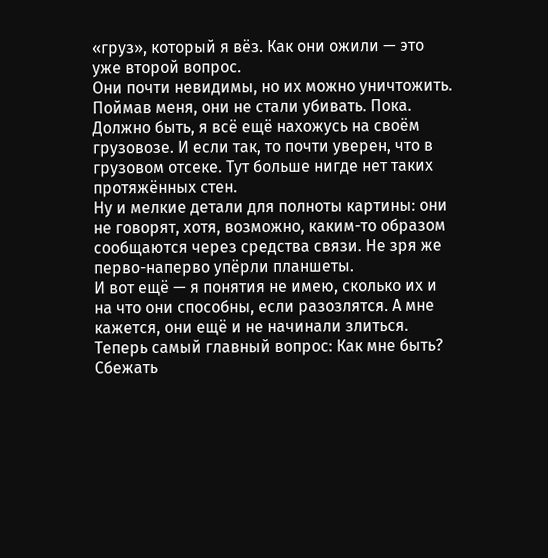«груз», который я вёз. Как они ожили — это уже второй вопрос.
Они почти невидимы, но их можно уничтожить.
Поймав меня, они не стали убивать. Пока.
Должно быть, я всё ещё нахожусь на своём грузовозе. И если так, то почти уверен, что в грузовом отсеке. Тут больше нигде нет таких протяжённых стен.
Ну и мелкие детали для полноты картины: они не говорят, хотя, возможно, каким-то образом сообщаются через средства связи. Не зря же перво-наперво упёрли планшеты.
И вот ещё — я понятия не имею, сколько их и на что они способны, если разозлятся. А мне кажется, они ещё и не начинали злиться.
Теперь самый главный вопрос: Как мне быть? Сбежать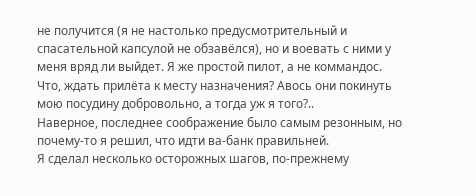не получится (я не настолько предусмотрительный и спасательной капсулой не обзавёлся), но и воевать с ними у меня вряд ли выйдет. Я же простой пилот, а не коммандос. Что, ждать прилёта к месту назначения? Авось они покинуть мою посудину добровольно, а тогда уж я того?..
Наверное, последнее соображение было самым резонным, но почему-то я решил, что идти ва-банк правильней.
Я сделал несколько осторожных шагов, по-прежнему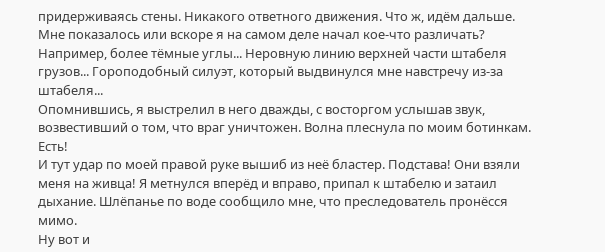придерживаясь стены. Никакого ответного движения. Что ж, идём дальше.
Мне показалось или вскоре я на самом деле начал кое-что различать? Например, более тёмные углы... Неровную линию верхней части штабеля грузов... Гороподобный силуэт, который выдвинулся мне навстречу из-за штабеля...
Опомнившись, я выстрелил в него дважды, с восторгом услышав звук, возвестивший о том, что враг уничтожен. Волна плеснула по моим ботинкам. Есть!
И тут удар по моей правой руке вышиб из неё бластер. Подстава! Они взяли меня на живца! Я метнулся вперёд и вправо, припал к штабелю и затаил дыхание. Шлёпанье по воде сообщило мне, что преследователь пронёсся мимо.
Ну вот и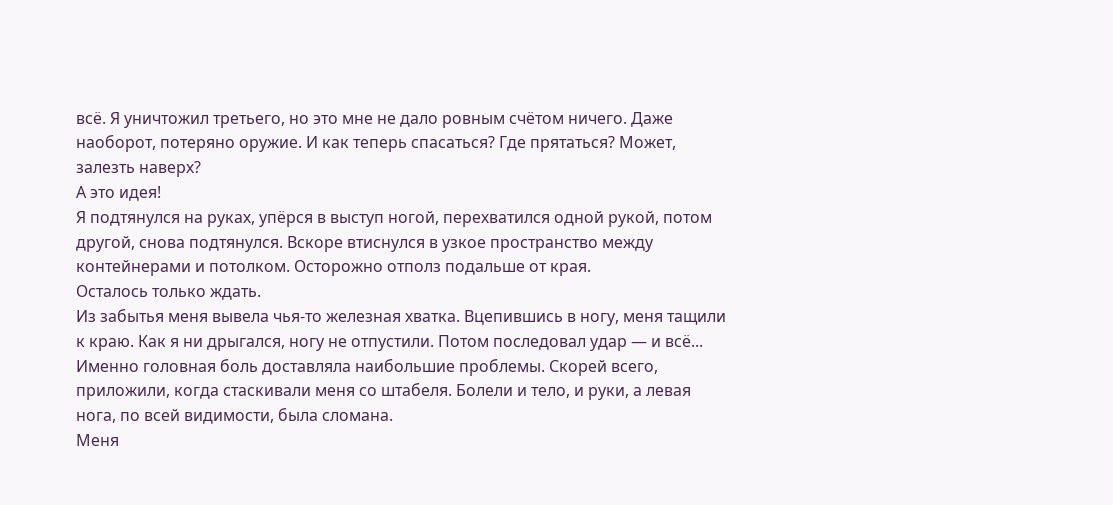всё. Я уничтожил третьего, но это мне не дало ровным счётом ничего. Даже наоборот, потеряно оружие. И как теперь спасаться? Где прятаться? Может, залезть наверх?
А это идея!
Я подтянулся на руках, упёрся в выступ ногой, перехватился одной рукой, потом другой, снова подтянулся. Вскоре втиснулся в узкое пространство между контейнерами и потолком. Осторожно отполз подальше от края.
Осталось только ждать.
Из забытья меня вывела чья-то железная хватка. Вцепившись в ногу, меня тащили к краю. Как я ни дрыгался, ногу не отпустили. Потом последовал удар — и всё...
Именно головная боль доставляла наибольшие проблемы. Скорей всего, приложили, когда стаскивали меня со штабеля. Болели и тело, и руки, а левая нога, по всей видимости, была сломана.
Меня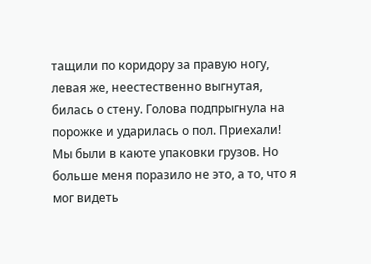тащили по коридору за правую ногу, левая же, неестественно выгнутая, билась о стену. Голова подпрыгнула на порожке и ударилась о пол. Приехали!
Мы были в каюте упаковки грузов. Но больше меня поразило не это, а то, что я мог видеть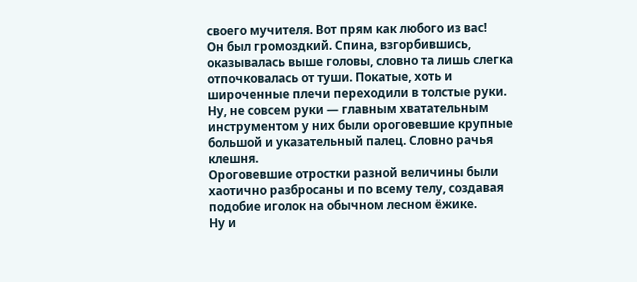своего мучителя. Вот прям как любого из вас!
Он был громоздкий. Спина, взгорбившись, оказывалась выше головы, словно та лишь слегка отпочковалась от туши. Покатые, хоть и широченные плечи переходили в толстые руки. Ну, не совсем руки — главным хватательным инструментом у них были ороговевшие крупные большой и указательный палец. Словно рачья клешня.
Ороговевшие отростки разной величины были хаотично разбросаны и по всему телу, создавая подобие иголок на обычном лесном ёжике.
Ну и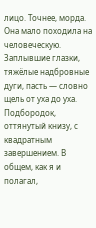лицо. Точнее, морда. Она мало походила на человеческую. Заплывшие глазки, тяжёлые надбровные дуги, пасть — словно щель от уха до уха. Подбородок, оттянутый книзу, с квадратным завершением. В общем, как я и полагал,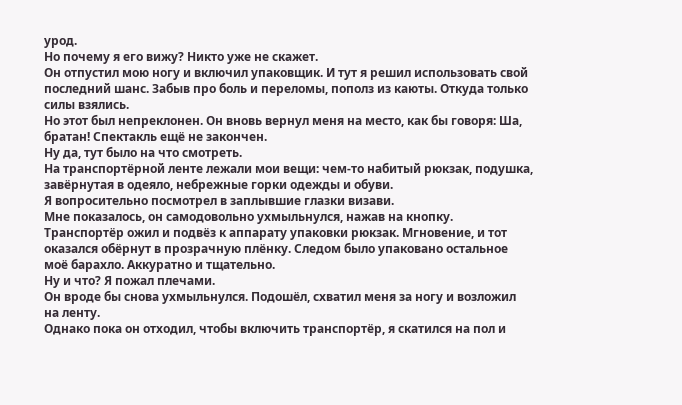урод.
Но почему я его вижу? Никто уже не скажет.
Он отпустил мою ногу и включил упаковщик. И тут я решил использовать свой последний шанс. Забыв про боль и переломы, пополз из каюты. Откуда только силы взялись.
Но этот был непреклонен. Он вновь вернул меня на место, как бы говоря: Ша, братан! Спектакль ещё не закончен.
Ну да, тут было на что смотреть.
На транспортёрной ленте лежали мои вещи: чем-то набитый рюкзак, подушка, завёрнутая в одеяло, небрежные горки одежды и обуви.
Я вопросительно посмотрел в заплывшие глазки визави.
Мне показалось, он самодовольно ухмыльнулся, нажав на кнопку.
Транспортёр ожил и подвёз к аппарату упаковки рюкзак. Мгновение, и тот оказался обёрнут в прозрачную плёнку. Следом было упаковано остальное моё барахло. Аккуратно и тщательно.
Ну и что? Я пожал плечами.
Он вроде бы снова ухмыльнулся. Подошёл, схватил меня за ногу и возложил на ленту.
Однако пока он отходил, чтобы включить транспортёр, я скатился на пол и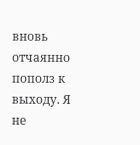вновь отчаянно пополз к выходу. Я не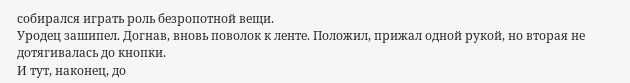собирался играть роль безропотной вещи.
Уродец зашипел. Догнав, вновь поволок к ленте. Положил, прижал одной рукой, но вторая не дотягивалась до кнопки.
И тут, наконец, до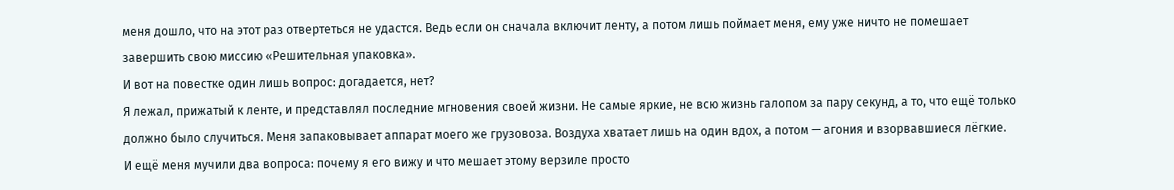меня дошло, что на этот раз отвертеться не удастся. Ведь если он сначала включит ленту, а потом лишь поймает меня, ему уже ничто не помешает завершить свою миссию «Решительная упаковка».
И вот на повестке один лишь вопрос: догадается, нет?
Я лежал, прижатый к ленте, и представлял последние мгновения своей жизни. Не самые яркие, не всю жизнь галопом за пару секунд, а то, что ещё только должно было случиться. Меня запаковывает аппарат моего же грузовоза. Воздуха хватает лишь на один вдох, а потом — агония и взорвавшиеся лёгкие.
И ещё меня мучили два вопроса: почему я его вижу и что мешает этому верзиле просто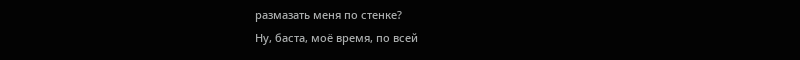размазать меня по стенке?
Ну, баста, моё время, по всей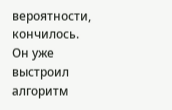вероятности, кончилось. Он уже выстроил алгоритм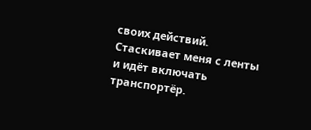своих действий. Стаскивает меня с ленты и идёт включать транспортёр.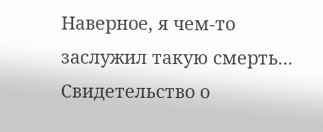Наверное, я чем-то заслужил такую смерть...
Свидетельство о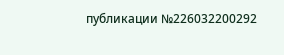публикации №226032200292